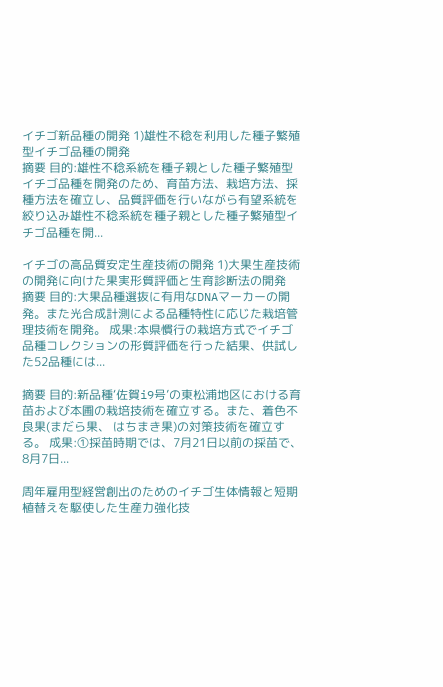イチゴ新品種の開発 1)雄性不稔を利用した種子繁殖型イチゴ品種の開発
摘要 目的:雄性不稔系統を種子親とした種子繁殖型イチゴ品種を開発のため、育苗方法、栽培方法、採種方法を確立し、品質評価を行いながら有望系統を絞り込み雄性不稔系統を種子親とした種子繁殖型イチゴ品種を開...

イチゴの高品質安定生産技術の開発 1)大果生産技術の開発に向けた果実形質評価と生育診断法の開発
摘要 目的:大果品種選抜に有用なDNAマーカーの開発。また光合成計測による品種特性に応じた栽培管理技術を開発。 成果:本県慣行の栽培方式でイチゴ品種コレクションの形質評価を行った結果、供試した52品種には...

摘要 目的:新品種‘佐賀i9号’の東松浦地区における育苗および本圃の栽培技術を確立する。また、着色不良果(まだら果、 はちまき果)の対策技術を確立する。 成果:①採苗時期では、7月21日以前の採苗で、8月7日...

周年雇用型経営創出のためのイチゴ生体情報と短期植替えを駆使した生産力強化技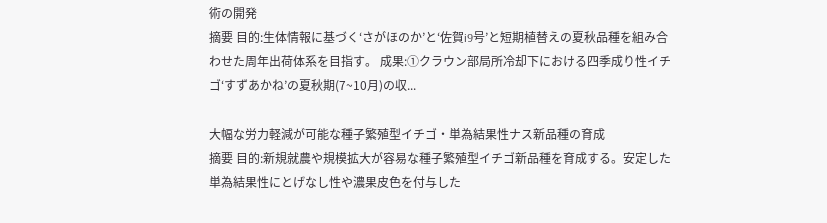術の開発
摘要 目的:生体情報に基づく‘さがほのか’と‘佐賀i9号’と短期植替えの夏秋品種を組み合わせた周年出荷体系を目指す。 成果:①クラウン部局所冷却下における四季成り性イチゴ‘すずあかね’の夏秋期(7~10月)の収...

大幅な労力軽減が可能な種子繁殖型イチゴ・単為結果性ナス新品種の育成
摘要 目的:新規就農や規模拡大が容易な種子繁殖型イチゴ新品種を育成する。安定した単為結果性にとげなし性や濃果皮色を付与した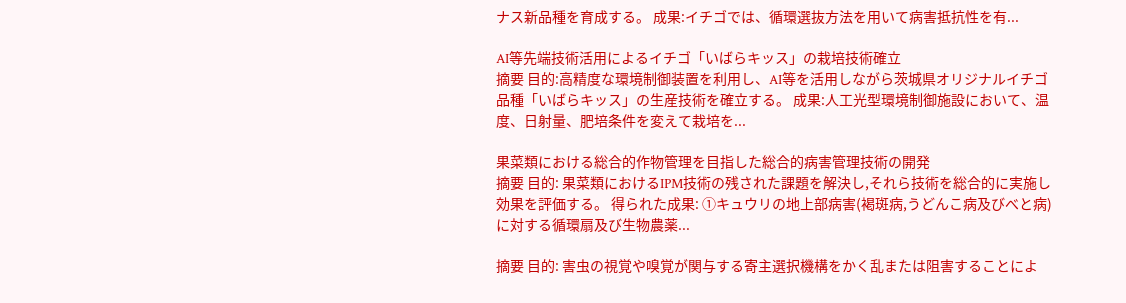ナス新品種を育成する。 成果:イチゴでは、循環選抜方法を用いて病害抵抗性を有...

AI等先端技術活用によるイチゴ「いばらキッス」の栽培技術確立
摘要 目的:高精度な環境制御装置を利用し、AI等を活用しながら茨城県オリジナルイチゴ品種「いばらキッス」の生産技術を確立する。 成果:人工光型環境制御施設において、温度、日射量、肥培条件を変えて栽培を...

果菜類における総合的作物管理を目指した総合的病害管理技術の開発
摘要 目的: 果菜類におけるIPM技術の残された課題を解決し,それら技術を総合的に実施し効果を評価する。 得られた成果: ①キュウリの地上部病害(褐斑病,うどんこ病及びべと病)に対する循環扇及び生物農薬...

摘要 目的: 害虫の視覚や嗅覚が関与する寄主選択機構をかく乱または阻害することによ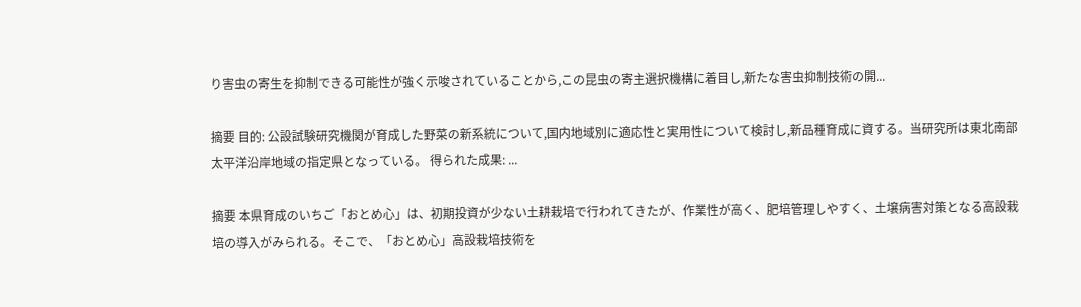り害虫の寄生を抑制できる可能性が強く示唆されていることから,この昆虫の寄主選択機構に着目し,新たな害虫抑制技術の開...

摘要 目的: 公設試験研究機関が育成した野菜の新系統について,国内地域別に適応性と実用性について検討し,新品種育成に資する。当研究所は東北南部太平洋沿岸地域の指定県となっている。 得られた成果: ...

摘要 本県育成のいちご「おとめ心」は、初期投資が少ない土耕栽培で行われてきたが、作業性が高く、肥培管理しやすく、土壌病害対策となる高設栽培の導入がみられる。そこで、「おとめ心」高設栽培技術を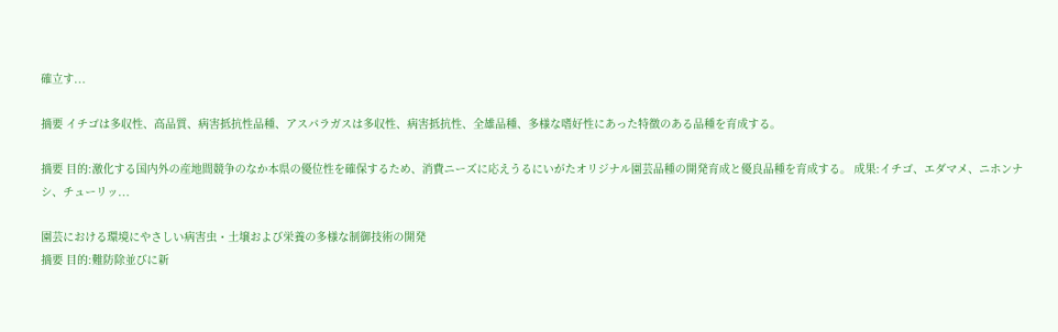確立す...

摘要 イチゴは多収性、高品質、病害抵抗性品種、アスパラガスは多収性、病害抵抗性、全雄品種、多様な嗜好性にあった特徴のある品種を育成する。

摘要 目的:激化する国内外の産地間競争のなか本県の優位性を確保するため、消費ニーズに応えうるにいがたオリジナル園芸品種の開発育成と優良品種を育成する。 成果:イチゴ、エダマメ、ニホンナシ、チューリッ...

園芸における環境にやさしい病害虫・土壌および栄養の多様な制御技術の開発
摘要 目的:難防除並びに新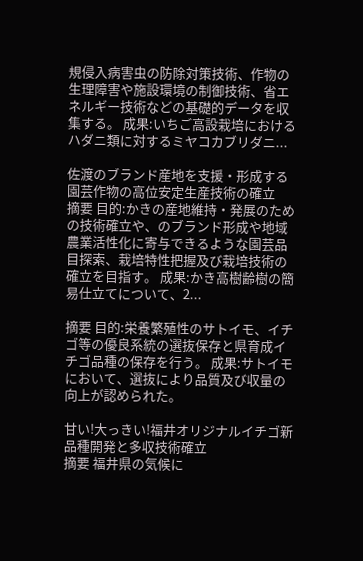規侵入病害虫の防除対策技術、作物の生理障害や施設環境の制御技術、省エネルギー技術などの基礎的データを収集する。 成果:いちご高設栽培におけるハダニ類に対するミヤコカブリダニ...

佐渡のブランド産地を支援・形成する園芸作物の高位安定生産技術の確立
摘要 目的:かきの産地維持・発展のための技術確立や、のブランド形成や地域農業活性化に寄与できるような園芸品目探索、栽培特性把握及び栽培技術の確立を目指す。 成果:かき高樹齢樹の簡易仕立てについて、2...

摘要 目的:栄養繁殖性のサトイモ、イチゴ等の優良系統の選抜保存と県育成イチゴ品種の保存を行う。 成果:サトイモにおいて、選抜により品質及び収量の向上が認められた。

甘い!大っきい!福井オリジナルイチゴ新品種開発と多収技術確立
摘要 福井県の気候に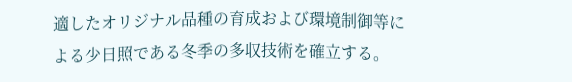適したオリジナル品種の育成および環境制御等による少日照である冬季の多収技術を確立する。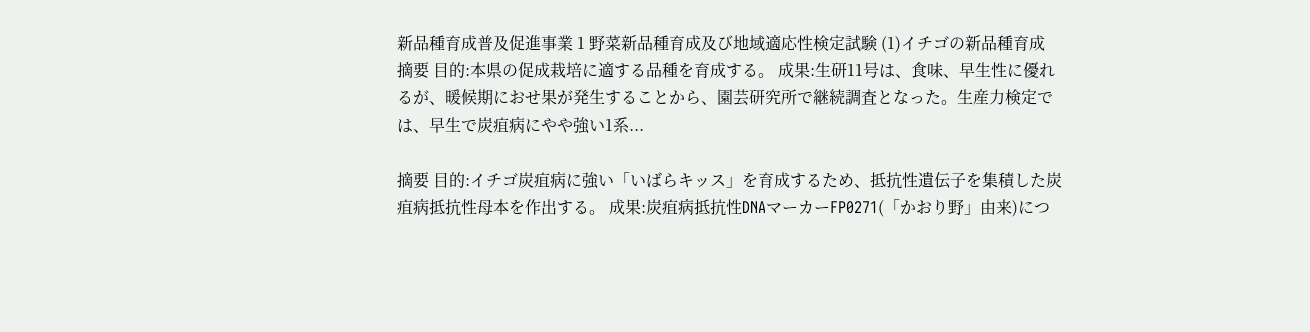新品種育成普及促進事業 1 野菜新品種育成及び地域適応性検定試験 (1)イチゴの新品種育成
摘要 目的:本県の促成栽培に適する品種を育成する。 成果:生研11号は、食味、早生性に優れるが、暖候期におせ果が発生することから、園芸研究所で継続調査となった。生産力検定では、早生で炭疽病にやや強い1系...

摘要 目的:イチゴ炭疽病に強い「いばらキッス」を育成するため、抵抗性遺伝子を集積した炭疽病抵抗性母本を作出する。 成果:炭疽病抵抗性DNAマーカーFP0271(「かおり野」由来)につ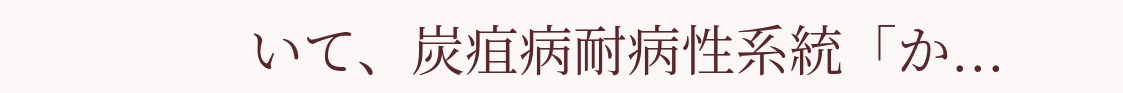いて、炭疽病耐病性系統「か...